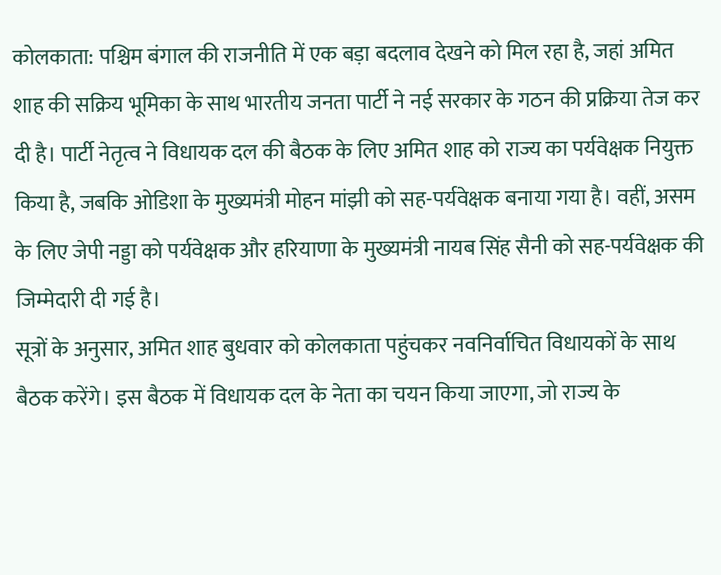कोलकाता: पश्चिम बंगाल की राजनीति में एक बड़ा बदलाव देखने को मिल रहा है, जहां अमित शाह की सक्रिय भूमिका के साथ भारतीय जनता पार्टी ने नई सरकार के गठन की प्रक्रिया तेज कर दी है। पार्टी नेतृत्व ने विधायक दल की बैठक के लिए अमित शाह को राज्य का पर्यवेक्षक नियुक्त किया है, जबकि ओडिशा के मुख्यमंत्री मोहन मांझी को सह-पर्यवेक्षक बनाया गया है। वहीं, असम के लिए जेपी नड्डा को पर्यवेक्षक और हरियाणा के मुख्यमंत्री नायब सिंह सैनी को सह-पर्यवेक्षक की जिम्मेदारी दी गई है।
सूत्रों के अनुसार, अमित शाह बुधवार को कोलकाता पहुंचकर नवनिर्वाचित विधायकों के साथ बैठक करेंगे। इस बैठक में विधायक दल के नेता का चयन किया जाएगा, जो राज्य के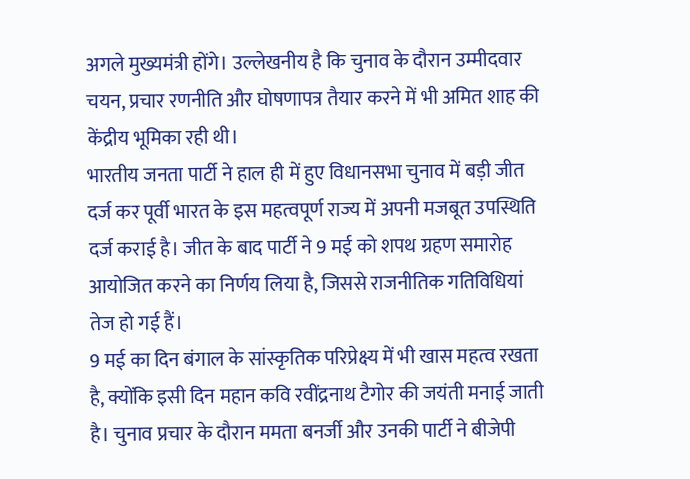अगले मुख्यमंत्री होंगे। उल्लेखनीय है कि चुनाव के दौरान उम्मीदवार चयन, प्रचार रणनीति और घोषणापत्र तैयार करने में भी अमित शाह की केंद्रीय भूमिका रही थी।
भारतीय जनता पार्टी ने हाल ही में हुए विधानसभा चुनाव में बड़ी जीत दर्ज कर पूर्वी भारत के इस महत्वपूर्ण राज्य में अपनी मजबूत उपस्थिति दर्ज कराई है। जीत के बाद पार्टी ने 9 मई को शपथ ग्रहण समारोह आयोजित करने का निर्णय लिया है, जिससे राजनीतिक गतिविधियां तेज हो गई हैं।
9 मई का दिन बंगाल के सांस्कृतिक परिप्रेक्ष्य में भी खास महत्व रखता है, क्योंकि इसी दिन महान कवि रवींद्रनाथ टैगोर की जयंती मनाई जाती है। चुनाव प्रचार के दौरान ममता बनर्जी और उनकी पार्टी ने बीजेपी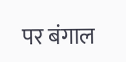पर बंगाल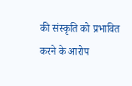की संस्कृति को प्रभावित करने के आरोप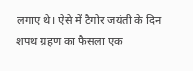लगाए थे। ऐसे में टैगोर जयंती के दिन शपथ ग्रहण का फैसला एक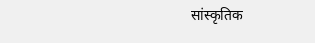सांस्कृतिक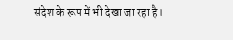संदेश के रूप में भी देखा जा रहा है।